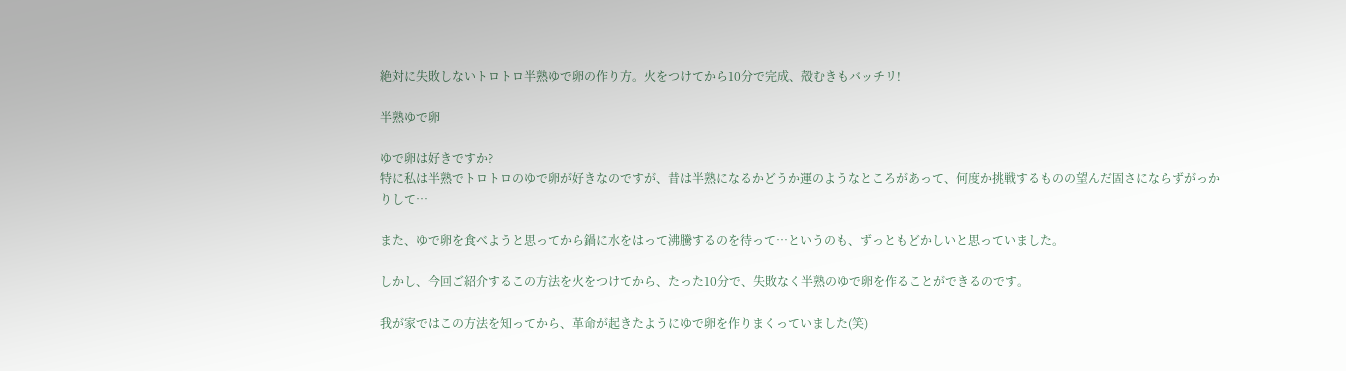絶対に失敗しないトロトロ半熟ゆで卵の作り方。火をつけてから10分で完成、殻むきもバッチリ!

半熟ゆで卵

ゆで卵は好きですか?
特に私は半熟でトロトロのゆで卵が好きなのですが、昔は半熟になるかどうか運のようなところがあって、何度か挑戦するものの望んだ固さにならずがっかりして…

また、ゆで卵を食べようと思ってから鍋に水をはって沸騰するのを待って…というのも、ずっともどかしいと思っていました。

しかし、今回ご紹介するこの方法を火をつけてから、たった10分で、失敗なく半熟のゆで卵を作ることができるのです。

我が家ではこの方法を知ってから、革命が起きたようにゆで卵を作りまくっていました(笑)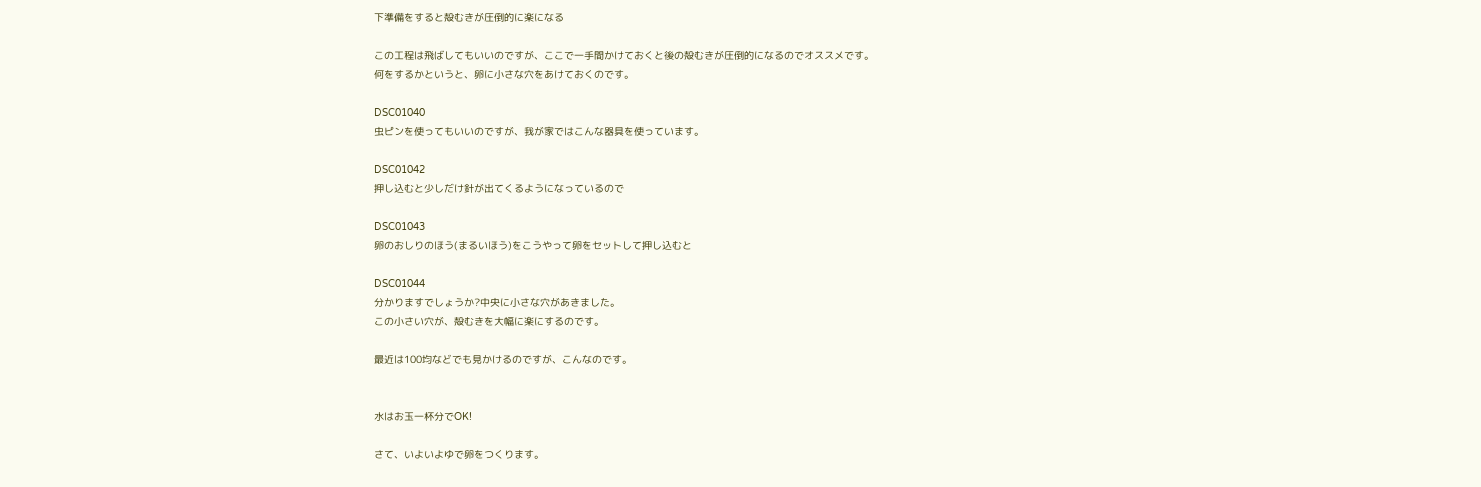下準備をすると殻むきが圧倒的に楽になる

この工程は飛ばしてもいいのですが、ここで一手間かけておくと後の殻むきが圧倒的になるのでオススメです。
何をするかというと、卵に小さな穴をあけておくのです。

DSC01040
虫ピンを使ってもいいのですが、我が家ではこんな器具を使っています。

DSC01042
押し込むと少しだけ針が出てくるようになっているので

DSC01043
卵のおしりのほう(まるいほう)をこうやって卵をセットして押し込むと

DSC01044
分かりますでしょうか?中央に小さな穴があきました。
この小さい穴が、殻むきを大幅に楽にするのです。

最近は100均などでも見かけるのですが、こんなのです。


水はお玉一杯分でOK!

さて、いよいよゆで卵をつくります。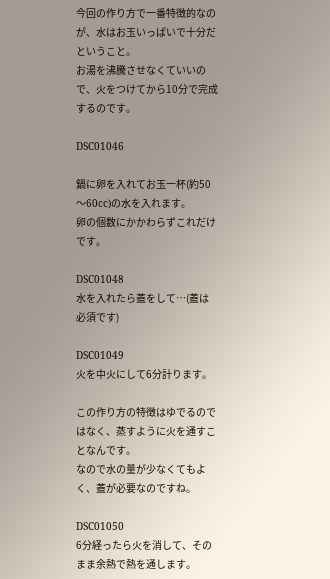今回の作り方で一番特徴的なのが、水はお玉いっぱいで十分だということ。
お湯を沸騰させなくていいので、火をつけてから10分で完成するのです。

DSC01046

鍋に卵を入れてお玉一杯(約50〜60cc)の水を入れます。
卵の個数にかかわらずこれだけです。

DSC01048
水を入れたら蓋をして…(蓋は必須です)

DSC01049
火を中火にして6分計ります。

この作り方の特徴はゆでるのではなく、蒸すように火を通すことなんです。
なので水の量が少なくてもよく、蓋が必要なのですね。

DSC01050
6分経ったら火を消して、そのまま余熱で熱を通します。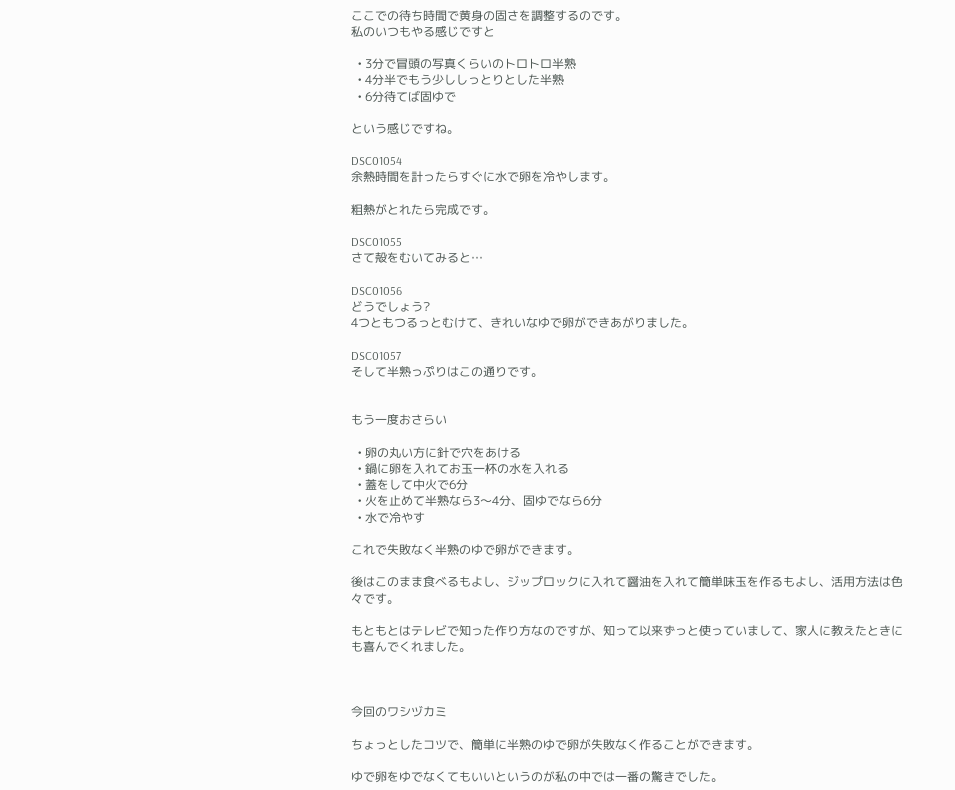ここでの待ち時間で黄身の固さを調整するのです。
私のいつもやる感じですと

  • 3分で冒頭の写真くらいのトロトロ半熟
  • 4分半でもう少ししっとりとした半熟
  • 6分待てば固ゆで

という感じですね。

DSC01054
余熱時間を計ったらすぐに水で卵を冷やします。

粗熱がとれたら完成です。

DSC01055
さて殻をむいてみると…

DSC01056
どうでしょう?
4つともつるっとむけて、きれいなゆで卵ができあがりました。

DSC01057
そして半熟っぷりはこの通りです。


もう一度おさらい

  • 卵の丸い方に針で穴をあける
  • 鍋に卵を入れてお玉一杯の水を入れる
  • 蓋をして中火で6分
  • 火を止めて半熟なら3〜4分、固ゆでなら6分
  • 水で冷やす

これで失敗なく半熟のゆで卵ができます。

後はこのまま食べるもよし、ジップロックに入れて醤油を入れて簡単味玉を作るもよし、活用方法は色々です。

もともとはテレビで知った作り方なのですが、知って以来ずっと使っていまして、家人に教えたときにも喜んでくれました。



今回のワシヅカミ

ちょっとしたコツで、簡単に半熟のゆで卵が失敗なく作ることができます。

ゆで卵をゆでなくてもいいというのが私の中では一番の驚きでした。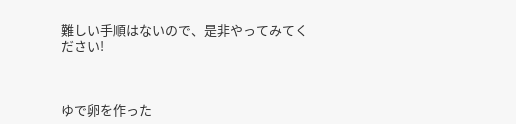難しい手順はないので、是非やってみてください!



ゆで卵を作った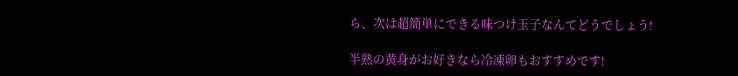ら、次は超簡単にできる味つけ玉子なんてどうでしょう!

半熟の黄身がお好きなら冷凍卵もおすすめです!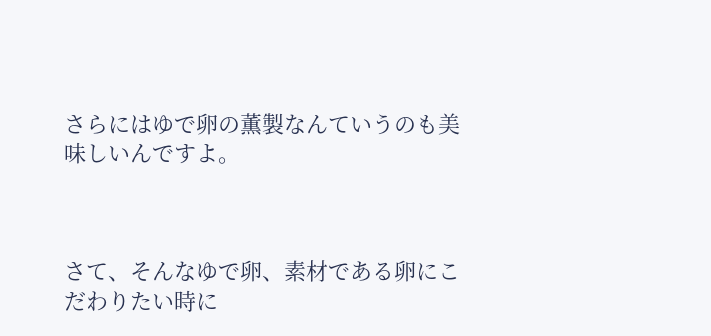さらにはゆで卵の薫製なんていうのも美味しいんですよ。



さて、そんなゆで卵、素材である卵にこだわりたい時に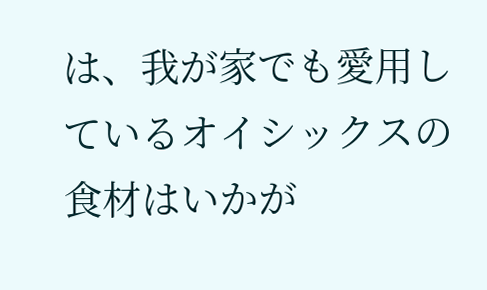は、我が家でも愛用しているオイシックスの食材はいかが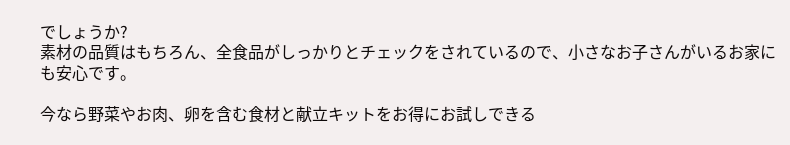でしょうか?
素材の品質はもちろん、全食品がしっかりとチェックをされているので、小さなお子さんがいるお家にも安心です。

今なら野菜やお肉、卵を含む食材と献立キットをお得にお試しできる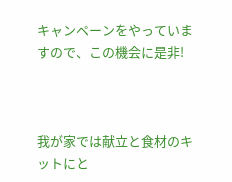キャンペーンをやっていますので、この機会に是非!



我が家では献立と食材のキットにと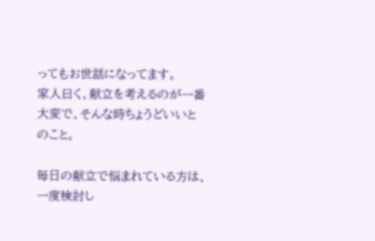ってもお世話になってます。
家人曰く、献立を考えるのが一番大変で、そんな時ちょうどいいとのこと。

毎日の献立で悩まれている方は、一度検討し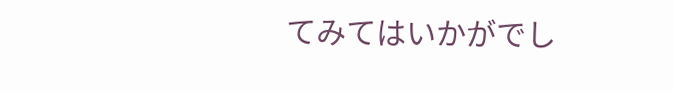てみてはいかがでし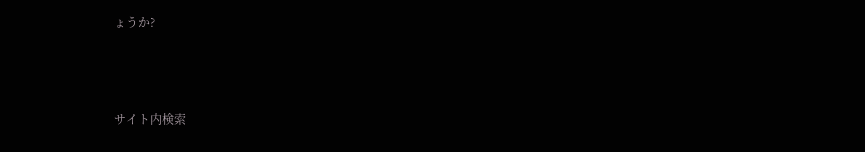ょうか?



サイト内検索